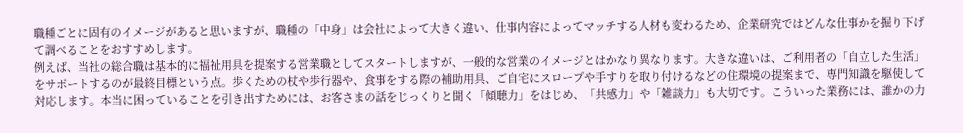職種ごとに固有のイメージがあると思いますが、職種の「中身」は会社によって大きく違い、仕事内容によってマッチする人材も変わるため、企業研究ではどんな仕事かを掘り下げて調べることをおすすめします。
例えば、当社の総合職は基本的に福祉用具を提案する営業職としてスタートしますが、一般的な営業のイメージとはかなり異なります。大きな違いは、ご利用者の「自立した生活」をサポートするのが最終目標という点。歩くための杖や歩行器や、食事をする際の補助用具、ご自宅にスロープや手すりを取り付けるなどの住環境の提案まで、専門知識を駆使して対応します。本当に困っていることを引き出すためには、お客さまの話をじっくりと聞く「傾聴力」をはじめ、「共感力」や「雑談力」も大切です。こういった業務には、誰かの力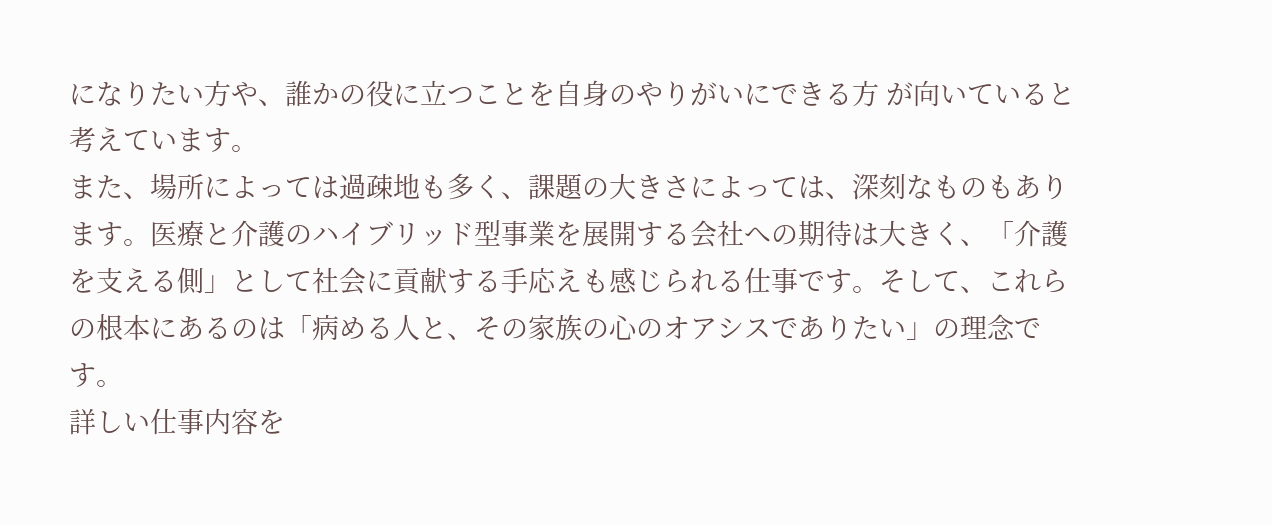になりたい方や、誰かの役に立つことを自身のやりがいにできる方 が向いていると考えています。
また、場所によっては過疎地も多く、課題の大きさによっては、深刻なものもあります。医療と介護のハイブリッド型事業を展開する会社への期待は大きく、「介護を支える側」として社会に貢献する手応えも感じられる仕事です。そして、これらの根本にあるのは「病める人と、その家族の心のオアシスでありたい」の理念です。
詳しい仕事内容を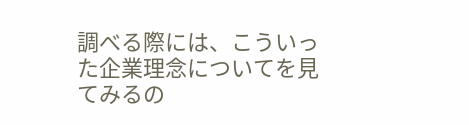調べる際には、こういった企業理念についてを見てみるの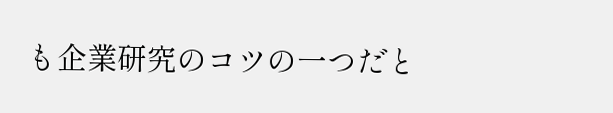も企業研究のコツの一つだと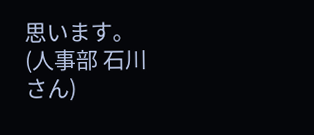思います。
(人事部 石川さん)